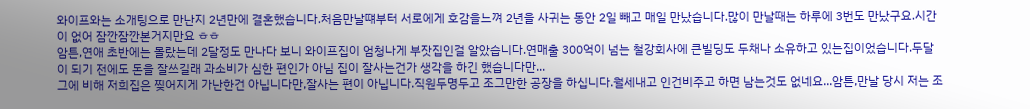와이프와는 소개팅으로 만난지 2년만에 결혼했습니다.처음만날떄부터 서로에게 호감을느껴 2년을 사귀는 동안 2일 빼고 매일 만났습니다.많이 만날때는 하루에 3번도 만났구요.시간이 없어 잠깐잠깐본거지만요 ㅎㅎ
암튼,연애 초반에는 몰랐는데 2달정도 만나다 보니 와이프집이 엄청나게 부잣집인걸 알았습니다.연매출 300억이 넘는 철강회사에 큰빌딩도 두채나 소유하고 있는집이었습니다.두달이 되기 전에도 돈을 잘쓰길래 과소비가 심한 편인가 아님 집이 잘사는건가 생각을 하긴 했습니다만...
그에 비해 저희집은 찢어지게 가난한건 아닙니다만,잘사는 편이 아닙니다.직원두명두고 조그만한 공장을 하십니다.월세내고 인건비주고 하면 남는것도 없네요...암튼,만날 당시 저는 조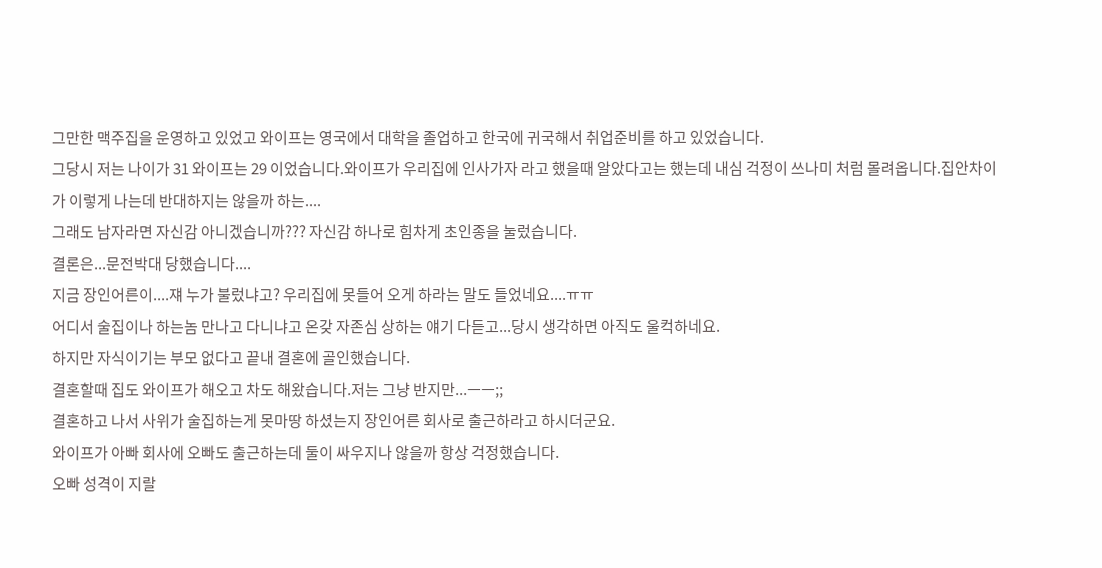그만한 맥주집을 운영하고 있었고 와이프는 영국에서 대학을 졸업하고 한국에 귀국해서 취업준비를 하고 있었습니다.
그당시 저는 나이가 31 와이프는 29 이었습니다.와이프가 우리집에 인사가자 라고 했을때 알았다고는 했는데 내심 걱정이 쓰나미 처럼 몰려옵니다.집안차이가 이렇게 나는데 반대하지는 않을까 하는....
그래도 남자라면 자신감 아니겠습니까??? 자신감 하나로 힘차게 초인종을 눌렀습니다.
결론은...문전박대 당했습니다....
지금 장인어른이....쟤 누가 불렀냐고? 우리집에 못들어 오게 하라는 말도 들었네요....ㅠㅠ
어디서 술집이나 하는놈 만나고 다니냐고 온갖 자존심 상하는 얘기 다듣고...당시 생각하면 아직도 울컥하네요.
하지만 자식이기는 부모 없다고 끝내 결혼에 골인했습니다.
결혼할때 집도 와이프가 해오고 차도 해왔습니다.저는 그냥 반지만...ㅡㅡ;;
결혼하고 나서 사위가 술집하는게 못마땅 하셨는지 장인어른 회사로 출근하라고 하시더군요.
와이프가 아빠 회사에 오빠도 출근하는데 둘이 싸우지나 않을까 항상 걱정했습니다.
오빠 성격이 지랄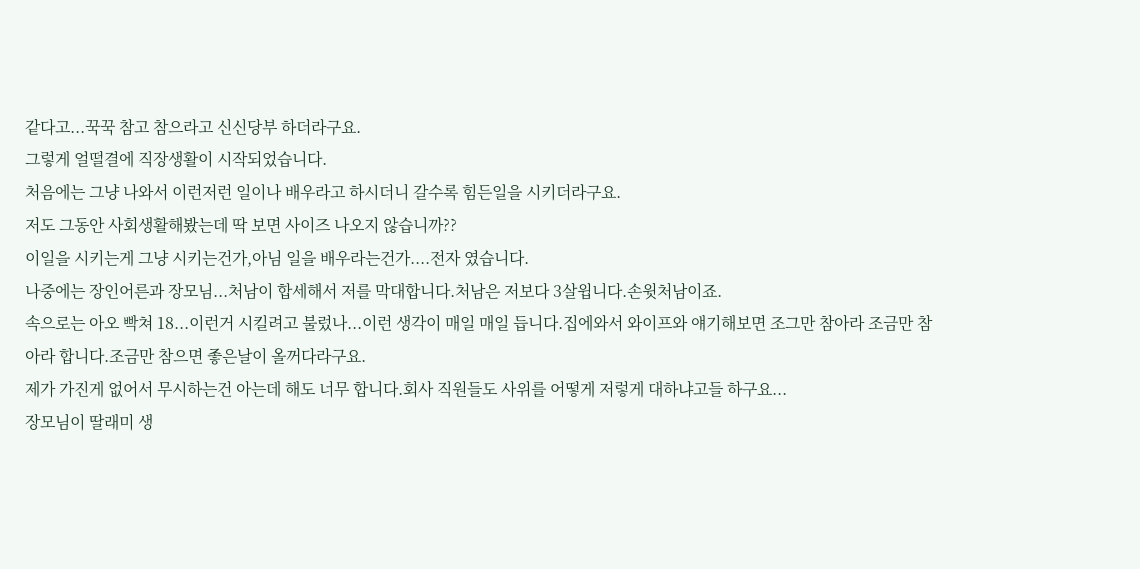같다고...꾹꾹 참고 참으라고 신신당부 하더라구요.
그렇게 얼떨결에 직장생활이 시작되었습니다.
처음에는 그냥 나와서 이런저런 일이나 배우라고 하시더니 갈수록 힘든일을 시키더라구요.
저도 그동안 사회생활해봤는데 딱 보면 사이즈 나오지 않습니까??
이일을 시키는게 그냥 시키는건가,아님 일을 배우라는건가....전자 였습니다.
나중에는 장인어른과 장모님...처남이 합세해서 저를 막대합니다.처남은 저보다 3살윕니다.손윗처남이죠.
속으로는 아오 빡쳐 18...이런거 시킬려고 불렀나...이런 생각이 매일 매일 듭니다.집에와서 와이프와 얘기해보면 조그만 참아라 조금만 참아라 합니다.조금만 참으면 좋은날이 올꺼다라구요.
제가 가진게 없어서 무시하는건 아는데 해도 너무 합니다.회사 직원들도 사위를 어떻게 저렇게 대하냐고들 하구요...
장모님이 딸래미 생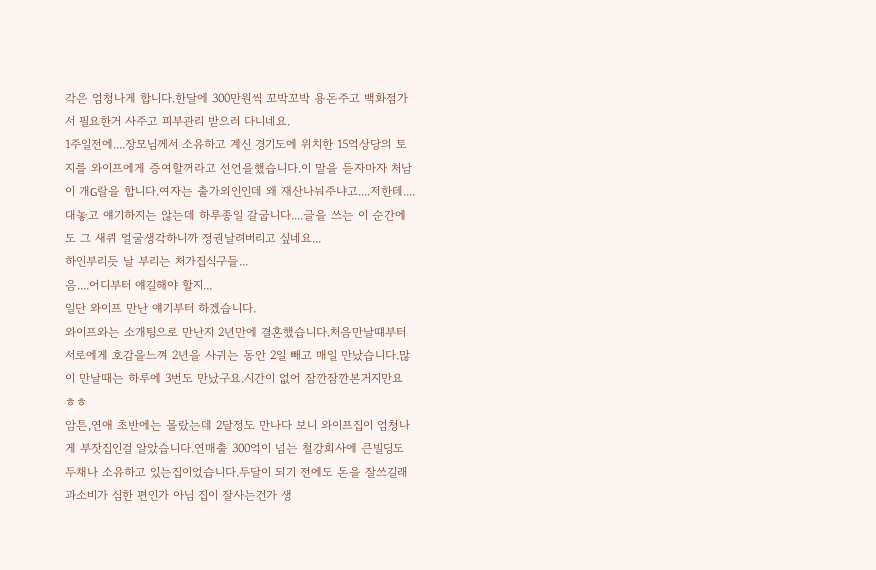각은 엄청나게 합니다.한달에 300만원씩 꼬박꼬박 용돈주고 백화점가서 필요한거 사주고 피부관리 받으러 다니네요.
1주일전에....장모님께서 소유하고 계신 경기도에 위치한 15억상당의 토지를 와이프에게 증여할꺼라고 선언을했습니다.이 말을 듣자마자 처남이 개G랄을 합니다.여자는 출가외인인데 왜 재산나눠주냐고....저한테....대놓고 얘기하지는 않는데 하루종일 갈굽니다....글을 쓰는 이 순간에도 그 새퀴 얼굴생각하니까 정권날려버리고 싶네요...
하인부리듯 날 부리는 처가집식구들...
음....어디부터 얘길해야 할지...
일단 와이프 만난 얘기부터 하겠습니다.
와이프와는 소개팅으로 만난지 2년만에 결혼했습니다.처음만날떄부터 서로에게 호감을느껴 2년을 사귀는 동안 2일 빼고 매일 만났습니다.많이 만날때는 하루에 3번도 만났구요.시간이 없어 잠깐잠깐본거지만요 ㅎㅎ
암튼,연애 초반에는 몰랐는데 2달정도 만나다 보니 와이프집이 엄청나게 부잣집인걸 알았습니다.연매출 300억이 넘는 철강회사에 큰빌딩도 두채나 소유하고 있는집이었습니다.두달이 되기 전에도 돈을 잘쓰길래 과소비가 심한 편인가 아님 집이 잘사는건가 생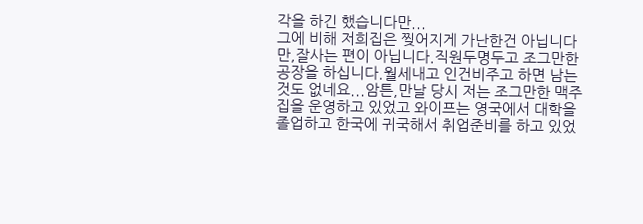각을 하긴 했습니다만...
그에 비해 저희집은 찢어지게 가난한건 아닙니다만,잘사는 편이 아닙니다.직원두명두고 조그만한 공장을 하십니다.월세내고 인건비주고 하면 남는것도 없네요...암튼,만날 당시 저는 조그만한 맥주집을 운영하고 있었고 와이프는 영국에서 대학을 졸업하고 한국에 귀국해서 취업준비를 하고 있었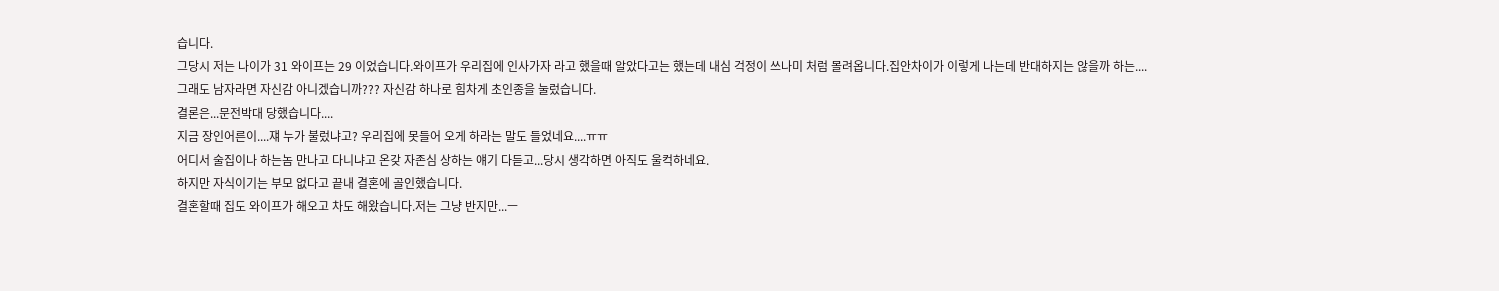습니다.
그당시 저는 나이가 31 와이프는 29 이었습니다.와이프가 우리집에 인사가자 라고 했을때 알았다고는 했는데 내심 걱정이 쓰나미 처럼 몰려옵니다.집안차이가 이렇게 나는데 반대하지는 않을까 하는....
그래도 남자라면 자신감 아니겠습니까??? 자신감 하나로 힘차게 초인종을 눌렀습니다.
결론은...문전박대 당했습니다....
지금 장인어른이....쟤 누가 불렀냐고? 우리집에 못들어 오게 하라는 말도 들었네요....ㅠㅠ
어디서 술집이나 하는놈 만나고 다니냐고 온갖 자존심 상하는 얘기 다듣고...당시 생각하면 아직도 울컥하네요.
하지만 자식이기는 부모 없다고 끝내 결혼에 골인했습니다.
결혼할때 집도 와이프가 해오고 차도 해왔습니다.저는 그냥 반지만...ㅡ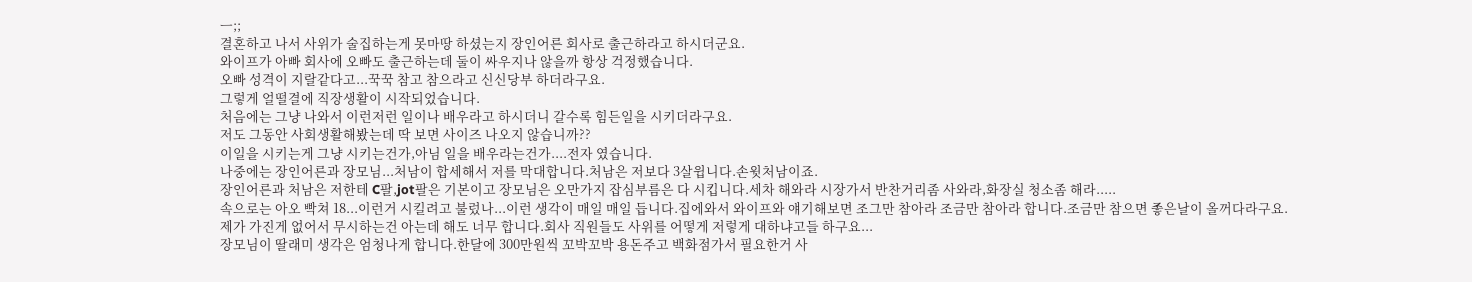ㅡ;;
결혼하고 나서 사위가 술집하는게 못마땅 하셨는지 장인어른 회사로 출근하라고 하시더군요.
와이프가 아빠 회사에 오빠도 출근하는데 둘이 싸우지나 않을까 항상 걱정했습니다.
오빠 성격이 지랄같다고...꾹꾹 참고 참으라고 신신당부 하더라구요.
그렇게 얼떨결에 직장생활이 시작되었습니다.
처음에는 그냥 나와서 이런저런 일이나 배우라고 하시더니 갈수록 힘든일을 시키더라구요.
저도 그동안 사회생활해봤는데 딱 보면 사이즈 나오지 않습니까??
이일을 시키는게 그냥 시키는건가,아님 일을 배우라는건가....전자 였습니다.
나중에는 장인어른과 장모님...처남이 합세해서 저를 막대합니다.처남은 저보다 3살윕니다.손윗처남이죠.
장인어른과 처남은 저한테 C팔,jot팔은 기본이고 장모님은 오만가지 잡심부름은 다 시킵니다.세차 해와라 시장가서 반찬거리좀 사와라,화장실 청소좀 해라.....
속으로는 아오 빡쳐 18...이런거 시킬려고 불렀나...이런 생각이 매일 매일 듭니다.집에와서 와이프와 얘기해보면 조그만 참아라 조금만 참아라 합니다.조금만 참으면 좋은날이 올꺼다라구요.
제가 가진게 없어서 무시하는건 아는데 해도 너무 합니다.회사 직원들도 사위를 어떻게 저렇게 대하냐고들 하구요...
장모님이 딸래미 생각은 엄청나게 합니다.한달에 300만원씩 꼬박꼬박 용돈주고 백화점가서 필요한거 사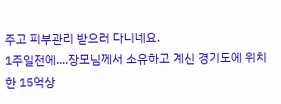주고 피부관리 받으러 다니네요.
1주일전에....장모님께서 소유하고 계신 경기도에 위치한 15억상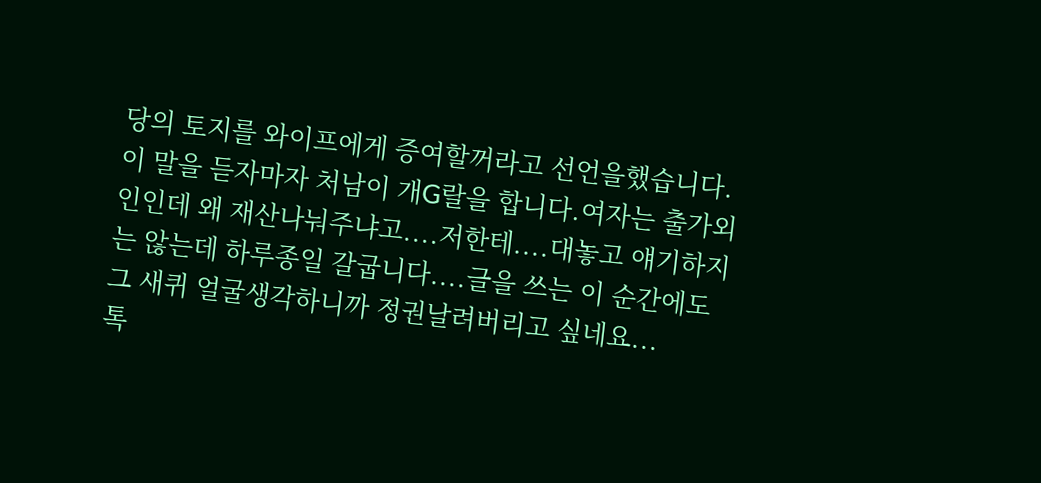당의 토지를 와이프에게 증여할꺼라고 선언을했습니다.이 말을 듣자마자 처남이 개G랄을 합니다.여자는 출가외인인데 왜 재산나눠주냐고....저한테....대놓고 얘기하지는 않는데 하루종일 갈굽니다....글을 쓰는 이 순간에도 그 새퀴 얼굴생각하니까 정권날려버리고 싶네요...
톡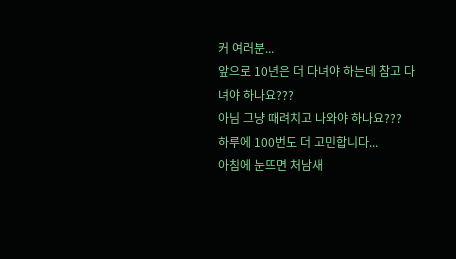커 여러분...
앞으로 10년은 더 다녀야 하는데 참고 다녀야 하나요???
아님 그냥 때려치고 나와야 하나요???
하루에 100번도 더 고민합니다...
아침에 눈뜨면 처남새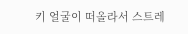키 얼굴이 떠올라서 스트레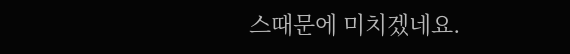스때문에 미치겠네요.